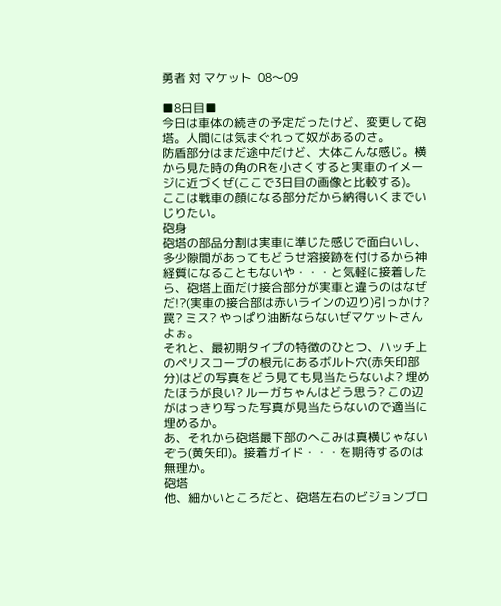勇者 対 マケット  08〜09

■8日目■
今日は車体の続きの予定だったけど、変更して砲塔。人間には気まぐれって奴があるのさ。
防盾部分はまだ途中だけど、大体こんな感じ。横から見た時の角のRを小さくすると実車のイメージに近づくぜ(ここで3日目の画像と比較する)。ここは戦車の顔になる部分だから納得いくまでいじりたい。
砲身
砲塔の部品分割は実車に準じた感じで面白いし、多少隙間があってもどうせ溶接跡を付けるから神経質になることもないや・・・と気軽に接着したら、砲塔上面だけ接合部分が実車と違うのはなぜだ!?(実車の接合部は赤いラインの辺り)引っかけ? 罠? ミス? やっぱり油断ならないぜマケットさんよぉ。
それと、最初期タイプの特徴のひとつ、ハッチ上のペリスコープの根元にあるボルト穴(赤矢印部分)はどの写真をどう見ても見当たらないよ? 埋めたほうが良い? ルーガちゃんはどう思う? この辺がはっきり写った写真が見当たらないので適当に埋めるか。
あ、それから砲塔最下部のへこみは真横じゃないぞう(黄矢印)。接着ガイド・・・を期待するのは無理か。
砲塔
他、細かいところだと、砲塔左右のビジョンブロ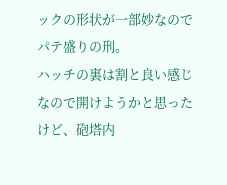ックの形状が一部妙なのでパテ盛りの刑。
ハッチの裏は割と良い感じなので開けようかと思ったけど、砲塔内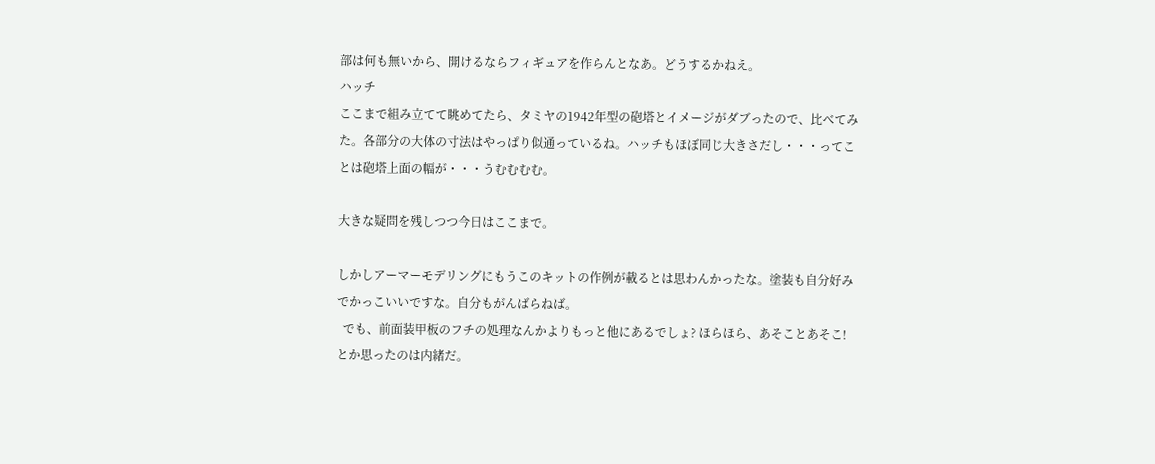部は何も無いから、開けるならフィギュアを作らんとなあ。どうするかねえ。
ハッチ
ここまで組み立てて眺めてたら、タミヤの1942年型の砲塔とイメージがダブったので、比べてみた。各部分の大体の寸法はやっぱり似通っているね。ハッチもほぼ同じ大きさだし・・・ってことは砲塔上面の幅が・・・うむむむむ。

大きな疑問を残しつつ今日はここまで。

しかしアーマーモデリングにもうこのキットの作例が載るとは思わんかったな。塗装も自分好みでかっこいいですな。自分もがんばらねば。
  でも、前面装甲板のフチの処理なんかよりもっと他にあるでしょ? ほらほら、あそことあそこ! とか思ったのは内緒だ。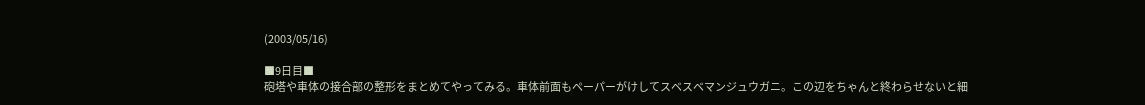(2003/05/16)

■9日目■
砲塔や車体の接合部の整形をまとめてやってみる。車体前面もペーパーがけしてスベスベマンジュウガニ。この辺をちゃんと終わらせないと細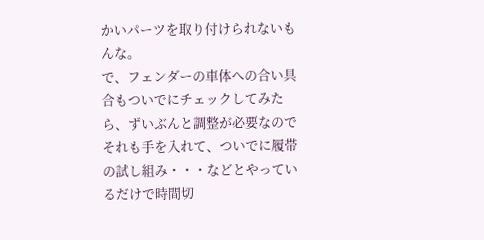かいパーツを取り付けられないもんな。
で、フェンダーの車体への合い具合もついでにチェックしてみたら、ずいぶんと調整が必要なのでそれも手を入れて、ついでに履帯の試し組み・・・などとやっているだけで時間切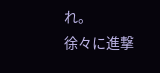れ。
徐々に進撃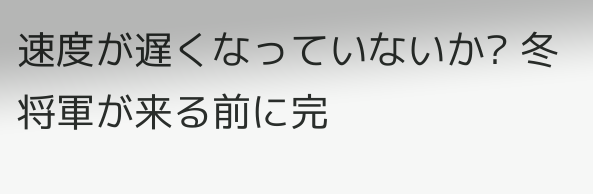速度が遅くなっていないか? 冬将軍が来る前に完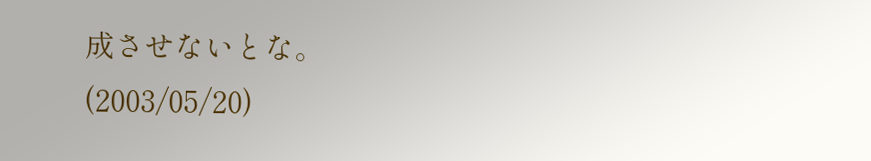成させないとな。
(2003/05/20)